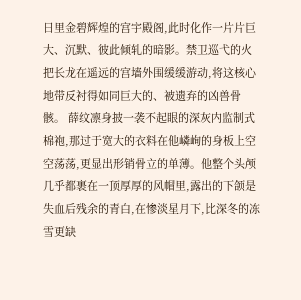日里金碧辉煌的宫宇殿阁,此时化作一片片巨大、沉默、彼此倾轧的暗影。禁卫巡弋的火把长龙在遥远的宫墙外围缓缓游动,将这核心地带反衬得如同巨大的、被遗弃的凶兽骨骸。 薛纹凛身披一袭不起眼的深灰内监制式棉袍,那过于宽大的衣料在他嶙峋的身板上空空荡荡,更显出形销骨立的单薄。他整个头颅几乎都裹在一顶厚厚的风帽里,露出的下颌是失血后残余的青白,在惨淡星月下,比深冬的冻雪更缺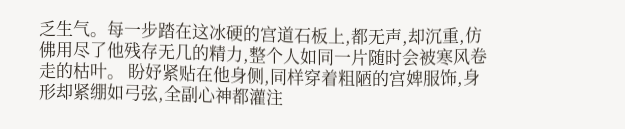乏生气。每一步踏在这冰硬的宫道石板上,都无声,却沉重,仿佛用尽了他残存无几的精力,整个人如同一片随时会被寒风卷走的枯叶。 盼妤紧贴在他身侧,同样穿着粗陋的宫婢服饰,身形却紧绷如弓弦,全副心神都灌注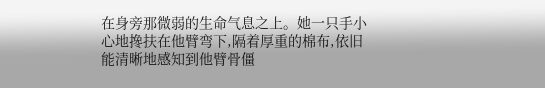在身旁那微弱的生命气息之上。她一只手小心地搀扶在他臂弯下,隔着厚重的棉布,依旧能清晰地感知到他臂骨僵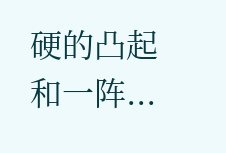硬的凸起和一阵...